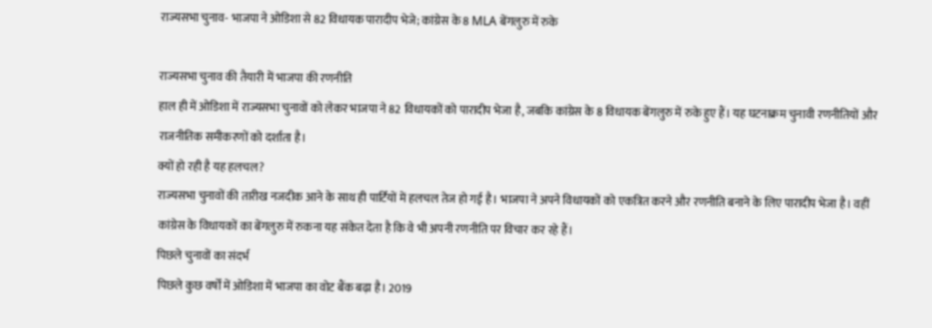राज्यसभा चुनाव- भाजपा ने ओडिशा से 82 विधायक पारादीप भेजे; कांग्रेस के 8 MLA बेंगलुरु में रुके

राज्यसभा चुनाव की तैयारी में भाजपा की रणनीति
हाल ही में ओडिशा में राज्यसभा चुनावों को लेकर भाजपा ने 82 विधायकों को पारादीप भेजा है, जबकि कांग्रेस के 8 विधायक बेंगलुरु में रुके हुए हैं। यह घटनाक्रम चुनावी रणनीतियों और राजनीतिक समीकरणों को दर्शाता है।
क्यों हो रही है यह हलचल?
राज्यसभा चुनावों की तारीख नजदीक आने के साथ ही पार्टियों में हलचल तेज हो गई है। भाजपा ने अपने विधायकों को एकत्रित करने और रणनीति बनाने के लिए पारादीप भेजा है। वहीं कांग्रेस के विधायकों का बेंगलुरु में रुकना यह संकेत देता है कि वे भी अपनी रणनीति पर विचार कर रहे हैं।
पिछले चुनावों का संदर्भ
पिछले कुछ वर्षों में ओडिशा में भाजपा का वोट बैंक बढ़ा है। 2019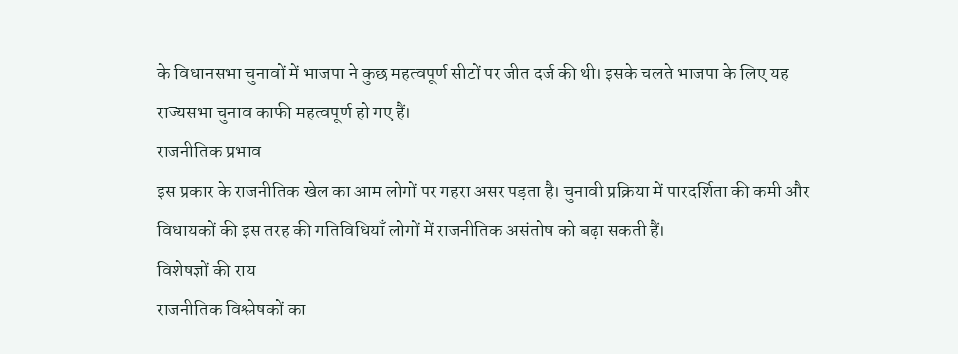के विधानसभा चुनावों में भाजपा ने कुछ महत्वपूर्ण सीटों पर जीत दर्ज की थी। इसके चलते भाजपा के लिए यह राज्यसभा चुनाव काफी महत्वपूर्ण हो गए हैं।
राजनीतिक प्रभाव
इस प्रकार के राजनीतिक खेल का आम लोगों पर गहरा असर पड़ता है। चुनावी प्रक्रिया में पारदर्शिता की कमी और विधायकों की इस तरह की गतिविधियाँ लोगों में राजनीतिक असंतोष को बढ़ा सकती हैं।
विशेषज्ञों की राय
राजनीतिक विश्लेषकों का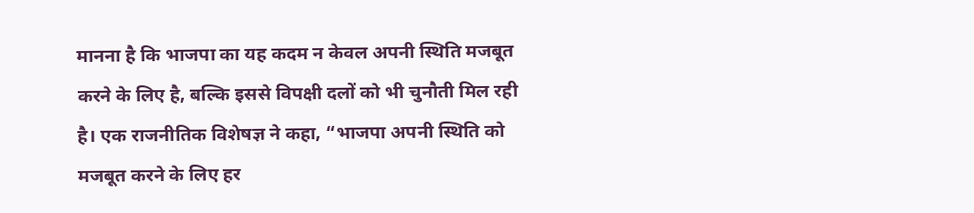मानना है कि भाजपा का यह कदम न केवल अपनी स्थिति मजबूत करने के लिए है, बल्कि इससे विपक्षी दलों को भी चुनौती मिल रही है। एक राजनीतिक विशेषज्ञ ने कहा, “भाजपा अपनी स्थिति को मजबूत करने के लिए हर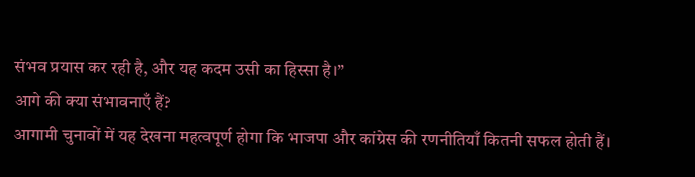संभव प्रयास कर रही है, और यह कदम उसी का हिस्सा है।”
आगे की क्या संभावनाएँ हैं?
आगामी चुनावों में यह देखना महत्वपूर्ण होगा कि भाजपा और कांग्रेस की रणनीतियाँ कितनी सफल होती हैं।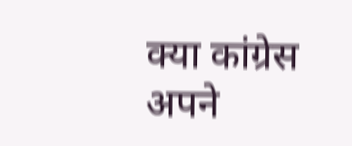क्या कांग्रेस अपने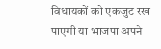विधायकों को एकजुट रख पाएगी या भाजपा अपने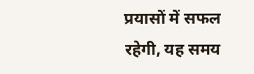प्रयासों में सफल रहेगी, यह समय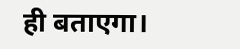ही बताएगा।